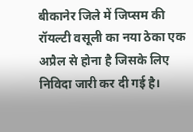बीकानेर जिले में जिप्सम की रॉयल्टी वसूली का नया ठेका एक अप्रैल से होना है जिसके लिए निविदा जारी कर दी गई है।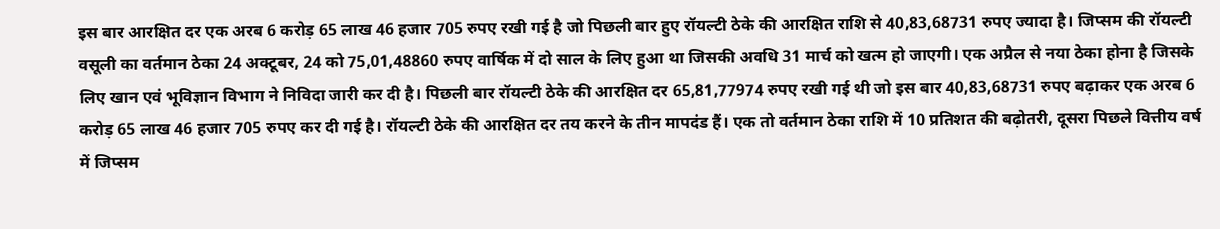इस बार आरक्षित दर एक अरब 6 करोड़ 65 लाख 46 हजार 705 रुपए रखी गई है जो पिछली बार हुए रॉयल्टी ठेके की आरक्षित राशि से 40,83,68731 रुपए ज्यादा है। जिप्सम की रॉयल्टी वसूली का वर्तमान ठेका 24 अक्टूबर, 24 को 75,01,48860 रुपए वार्षिक में दो साल के लिए हुआ था जिसकी अवधि 31 मार्च को खत्म हो जाएगी। एक अप्रैल से नया ठेका होना है जिसके लिए खान एवं भूविज्ञान विभाग ने निविदा जारी कर दी है। पिछली बार रॉयल्टी ठेके की आरक्षित दर 65,81,77974 रुपए रखी गई थी जो इस बार 40,83,68731 रुपए बढ़ाकर एक अरब 6 करोड़ 65 लाख 46 हजार 705 रुपए कर दी गई है। रॉयल्टी ठेके की आरक्षित दर तय करने के तीन मापदंड हैं। एक तो वर्तमान ठेका राशि में 10 प्रतिशत की बढ़ोतरी, दूसरा पिछले वित्तीय वर्ष में जिप्सम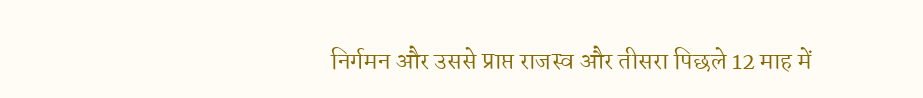निर्गमन और उससे प्राप्त राजस्व और तीसरा पिछले 12 माह में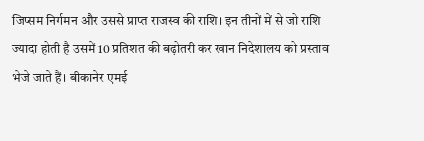जिप्सम निर्गमन और उससे प्राप्त राजस्व की राशि। इन तीनों में से जो राशि ज्यादा होती है उसमें 10 प्रतिशत की बढ़ोतरी कर खान निदेशालय को प्रस्ताव भेजे जाते हैं। बीकानेर एमई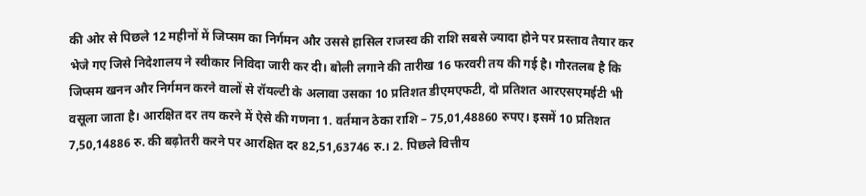की ओर से पिछले 12 महीनों में जिप्सम का निर्गमन और उससे हासिल राजस्व की राशि सबसे ज्यादा होने पर प्रस्ताव तैयार कर भेजे गए जिसे निदेशालय ने स्वीकार निविदा जारी कर दी। बोली लगाने की तारीख 16 फरवरी तय की गई है। गौरतलब है कि जिप्सम खनन और निर्गमन करने वालों से रॉयल्टी के अलावा उसका 10 प्रतिशत डीएमएफटी, दो प्रतिशत आरएसएमईटी भी वसूला जाता है। आरक्षित दर तय करने में ऐसे की गणना 1. वर्तमान ठेका राशि – 75,01,48860 रुपए। इसमें 10 प्रतिशत 7,50,14886 रु. की बढ़ोतरी करने पर आरक्षित दर 82,51,63746 रु.। 2. पिछले वित्तीय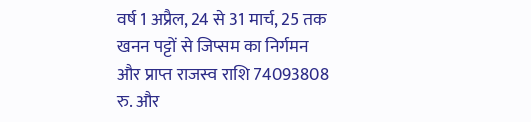वर्ष 1 अप्रैल, 24 से 31 मार्च, 25 तक खनन पट्टों से जिप्सम का निर्गमन और प्राप्त राजस्व राशि 74093808 रु. और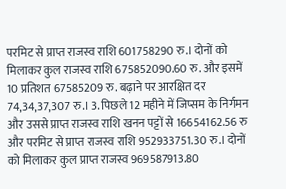परमिट से प्राप्त राजस्व राशि 601758290 रु.। दोनों को मिलाकर कुल राजस्व राशि 675852090.60 रु. और इसमें 10 प्रतिशत 67585209 रु. बढ़ाने पर आरक्षित दर 74,34,37,307 रु.। 3. पिछले 12 महीने में जिप्सम के निर्गमन और उससे प्राप्त राजस्व राशि खनन पट्टों से 16654162.56 रु और परमिट से प्राप्त राजस्व राशि 952933751.30 रु.। दोनों को मिलाकर कुल प्राप्त राजस्व 969587913.80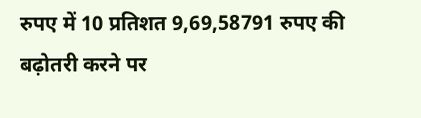रुपए में 10 प्रतिशत 9,69,58791 रुपए की बढ़ोतरी करने पर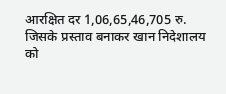आरक्षित दर 1,06,65,46,705 रु. जिसके प्रस्ताव बनाकर खान निदेशालय को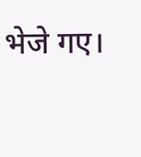भेजे गए।